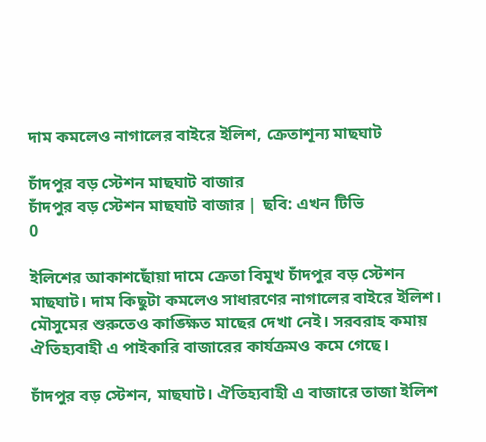দাম কমলেও নাগালের বাইরে ইলিশ, ক্রেতাশূন্য মাছঘাট

চাঁদপুর বড় স্টেশন মাছঘাট বাজার
চাঁদপুর বড় স্টেশন মাছঘাট বাজার | ছবি: এখন টিভি
0

ইলিশের আকাশছোঁয়া দামে ক্রেতা বিমুখ চাঁদপুর বড় স্টেশন মাছঘাট। দাম কিছুটা কমলেও সাধারণের নাগালের বাইরে ইলিশ। মৌসুমের শুরুতেও কাঙ্ক্ষিত মাছের দেখা নেই। সরবরাহ কমায় ঐতিহ্যবাহী এ পাইকারি বাজারের কার্যক্রমও কমে গেছে।

চাঁদপুর বড় স্টেশন, মাছঘাট। ঐতিহ্যবাহী এ বাজারে তাজা ইলিশ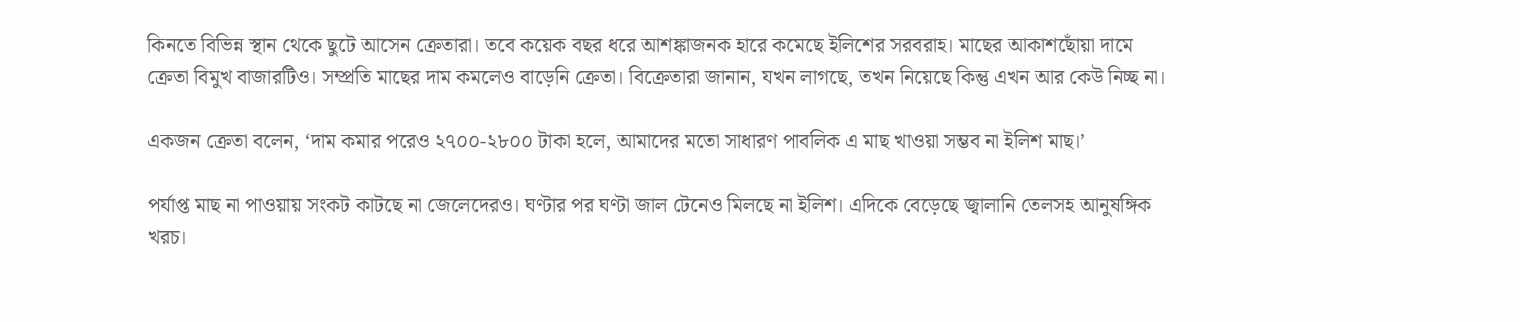কিনতে বিভিন্ন স্থান থেকে ছুটে আসেন ক্রেতারা। তবে কয়েক বছর ধরে আশঙ্কাজনক হারে কমেছে ইলিশের সরবরাহ। মাছের আকাশছোঁয়া দামে ক্রেতা বিমুখ বাজারটিও। সম্প্রতি মাছের দাম কমলেও বাড়েনি ক্রেতা। বিক্রেতারা জানান, যখন লাগছে, তখন নিয়েছে কিন্তু এখন আর কেউ নিচ্ছ না।

একজন ক্রেতা বলেন, ‘দাম কমার পরেও ২৭০০-২৮০০ টাকা হলে, আমাদের মতো সাধারণ পাবলিক এ মাছ খাওয়া সম্ভব না ইলিশ মাছ।’

পর্যাপ্ত মাছ না পাওয়ায় সংকট কাটছে না জেলেদেরও। ঘণ্টার পর ঘণ্টা জাল টেনেও মিলছে না ইলিশ। এদিকে বেড়েছে জ্বালানি তেলসহ আনুষঙ্গিক খরচ।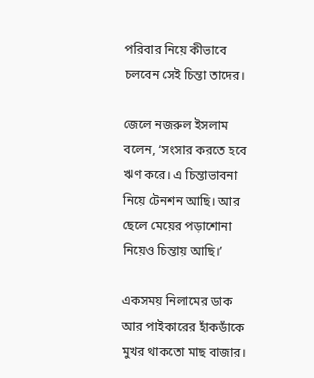পরিবার নিয়ে কীভাবে চলবেন সেই চিন্তা তাদের।

জেলে নজরুল ইসলাম বলেন, ‘সংসার করতে হবে ঋণ করে। এ চিন্তাভাবনা নিয়ে টেনশন আছি। আর ছেলে মেয়ের পড়াশোনা নিয়েও চিন্তায় আছি।’

একসময় নিলামের ডাক আর পাইকারের হাঁকডাঁকে মুখর থাকতো মাছ বাজার।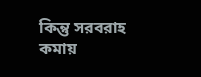কিন্তু সরবরাহ কমায়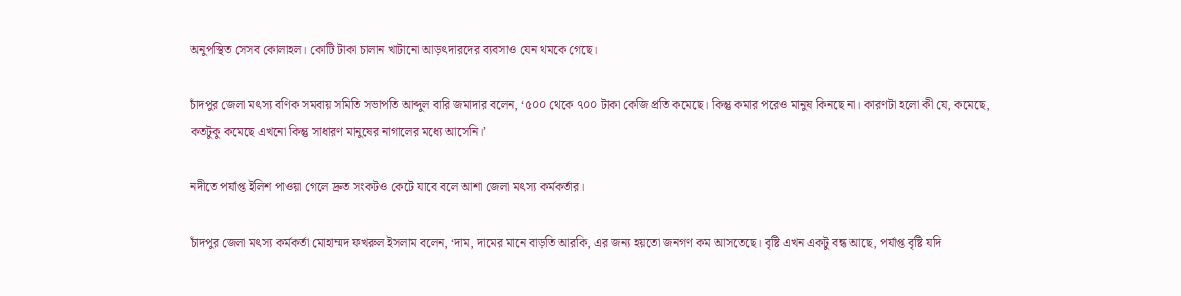অনুপস্থিত সেসব কোলাহল। কোটি টাকা চালান খাটানো আড়ৎদারদের ব্যবসাও যেন থমকে গেছে।

চাঁদপুর জেলা মৎস্য বণিক সমবায় সমিতি সভাপতি আব্দুল বারি জমাদার বলেন, ‘৫০০ থেকে ৭০০ টাকা কেজি প্রতি কমেছে। কিন্তু কমার পরেও মানুষ কিনছে না। কারণটা হলো কী যে, কমেছে, কতটুকু কমেছে এখনো কিন্তু সাধারণ মানুষের নাগালের মধ্যে আসেনি।’

নদীতে পর্যাপ্ত ইলিশ পাওয়া গেলে দ্রুত সংকটও কেটে যাবে বলে আশা জেলা মৎস্য কর্মকর্তার।

চাঁদপুর জেলা মৎস্য কর্মকর্তা মোহাম্মদ ফখরুল ইসলাম বলেন, ‘দাম, দামের মানে বাড়তি আরকি, এর জন্য হয়তো জনগণ কম আসতেছে। বৃষ্টি এখন একটু বন্ধ আছে, পর্যাপ্ত বৃষ্টি যদি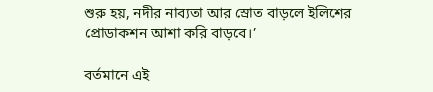শুরু হয়, নদীর নাব্যতা আর স্রোত বাড়লে ইলিশের প্রোডাকশন আশা করি বাড়বে।’

বর্তমানে এই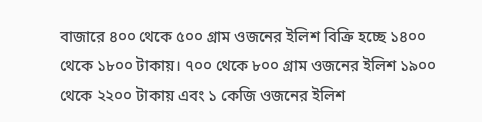বাজারে ৪০০ থেকে ৫০০ গ্রাম ওজনের ইলিশ বিক্রি হচ্ছে ১৪০০ থেকে ১৮০০ টাকায়। ৭০০ থেকে ৮০০ গ্রাম ওজনের ইলিশ ১৯০০ থেকে ২২০০ টাকায় এবং ১ কেজি ওজনের ইলিশ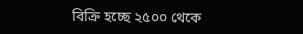বিক্রি হচ্ছে ২৫০০ থেকে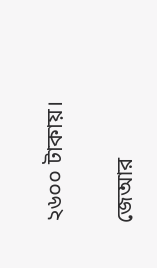২৬০০ টাকায়।

জেআর